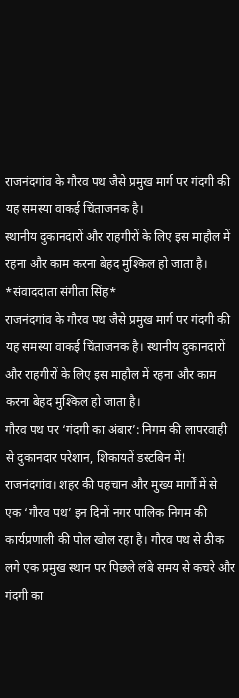राजनंदगांव के गौरव पथ जैसे प्रमुख मार्ग पर गंदगी की यह समस्या वाकई चिंताजनक है।
स्थानीय दुकानदारों और राहगीरों के लिए इस माहौल में रहना और काम करना बेहद मुश्किल हो जाता है।
*संवाददाता संगीता सिंह*
राजनंदगांव के गौरव पथ जैसे प्रमुख मार्ग पर गंदगी की यह समस्या वाकई चिंताजनक है। स्थानीय दुकानदारों और राहगीरों के लिए इस माहौल में रहना और काम करना बेहद मुश्किल हो जाता है।
गौरव पथ पर ‘गंदगी का अंबार’: निगम की लापरवाही से दुकानदार परेशान, शिकायतें डस्टबिन में!
राजनंदगांव। शहर की पहचान और मुख्य मार्गों में से एक ‘गौरव पथ’ इन दिनों नगर पालिक निगम की कार्यप्रणाली की पोल खोल रहा है। गौरव पथ से ठीक लगे एक प्रमुख स्थान पर पिछले लंबे समय से कचरे और गंदगी का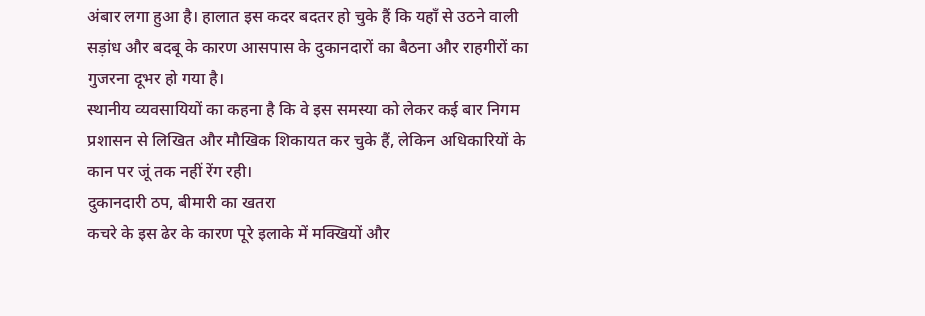अंबार लगा हुआ है। हालात इस कदर बदतर हो चुके हैं कि यहाँ से उठने वाली सड़ांध और बदबू के कारण आसपास के दुकानदारों का बैठना और राहगीरों का गुजरना दूभर हो गया है।
स्थानीय व्यवसायियों का कहना है कि वे इस समस्या को लेकर कई बार निगम प्रशासन से लिखित और मौखिक शिकायत कर चुके हैं, लेकिन अधिकारियों के कान पर जूं तक नहीं रेंग रही।
दुकानदारी ठप, बीमारी का खतरा
कचरे के इस ढेर के कारण पूरे इलाके में मक्खियों और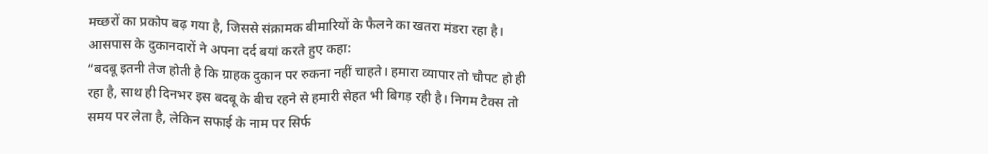मच्छरों का प्रकोप बढ़ गया है, जिससे संक्रामक बीमारियों के फैलने का खतरा मंडरा रहा है। आसपास के दुकानदारों ने अपना दर्द बयां करते हुए कहा:
“बदबू इतनी तेज होती है कि ग्राहक दुकान पर रुकना नहीं चाहते। हमारा व्यापार तो चौपट हो ही रहा है, साथ ही दिनभर इस बदबू के बीच रहने से हमारी सेहत भी बिगड़ रही है। निगम टैक्स तो समय पर लेता है, लेकिन सफाई के नाम पर सिर्फ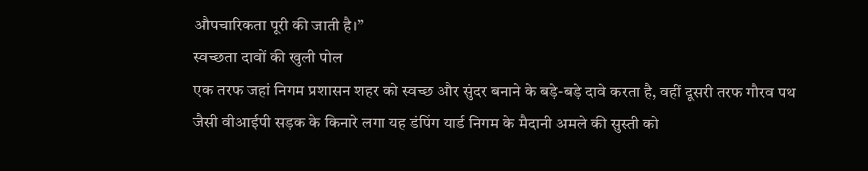औपचारिकता पूरी की जाती है।”
स्वच्छता दावों की खुली पोल
एक तरफ जहां निगम प्रशासन शहर को स्वच्छ और सुंदर बनाने के बड़े-बड़े दावे करता है, वहीं दूसरी तरफ गौरव पथ जैसी वीआईपी सड़क के किनारे लगा यह डंपिंग यार्ड निगम के मैदानी अमले की सुस्ती को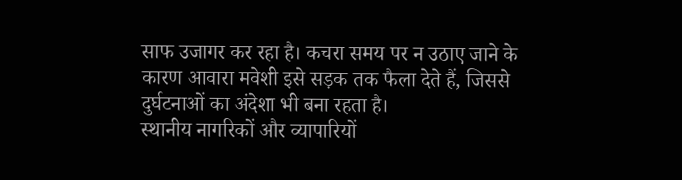साफ उजागर कर रहा है। कचरा समय पर न उठाए जाने के कारण आवारा मवेशी इसे सड़क तक फैला देते हैं, जिससे दुर्घटनाओं का अंदेशा भी बना रहता है।
स्थानीय नागरिकों और व्यापारियों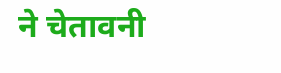ने चेतावनी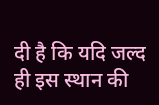दी है कि यदि जल्द ही इस स्थान की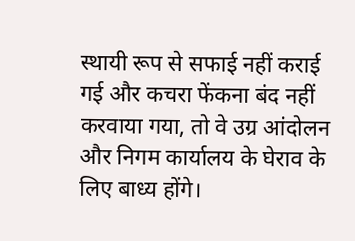स्थायी रूप से सफाई नहीं कराई गई और कचरा फेंकना बंद नहीं करवाया गया, तो वे उग्र आंदोलन और निगम कार्यालय के घेराव के लिए बाध्य होंगे।